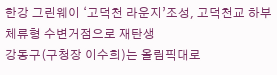한강 그린웨이 ‘고덕천 라운지’조성, 고덕천교 하부 체류형 수변거점으로 재탄생
강동구(구청장 이수희)는 올림픽대로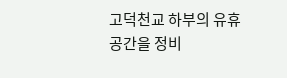고덕천교 하부의 유휴공간을 정비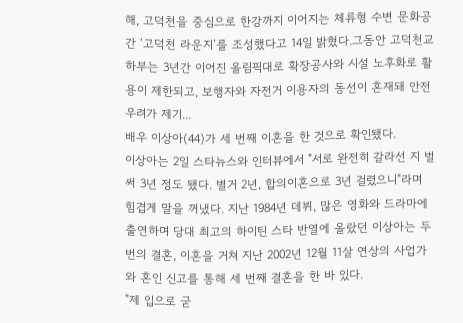해, 고덕천을 중심으로 한강까지 이어지는 체류형 수변 문화공간 ‘고덕천 라운지’를 조성했다고 14일 밝혔다.그동안 고덕천교 하부는 3년간 이어진 올림픽대로 확장공사와 시설 노후화로 활용이 제한되고, 보행자와 자전거 이용자의 동선이 혼재돼 안전 우려가 제기...
배우 이상아(44)가 세 번째 이혼을 한 것으로 확인됐다.
이상아는 2일 스타뉴스와 인터뷰에서 "서로 완전히 갈라선 지 벌써 3년 정도 됐다. 별거 2년, 합의이혼으로 3년 걸렸으니"라며 힘겹게 말을 꺼냈다. 지난 1984년 데뷔, 많은 영화와 드라마에 출연하며 당대 최고의 하이틴 스타 반열에 올랐던 이상아는 두 번의 결혼, 이혼을 거쳐 지난 2002년 12월 11살 연상의 사업가와 혼인 신고를 통해 세 번째 결혼을 한 바 있다.
"제 입으로 굳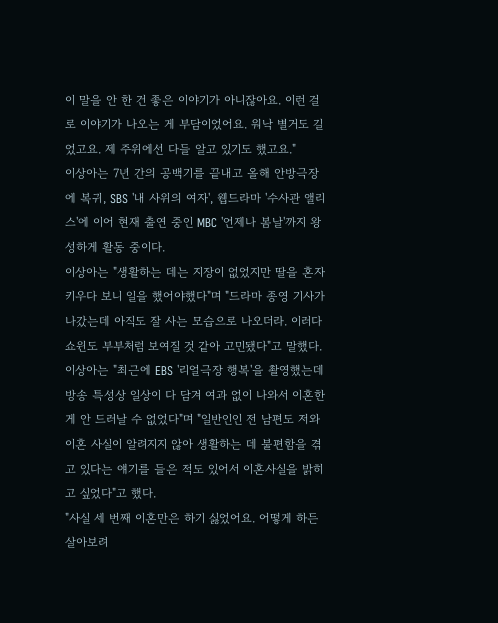이 말을 안 한 건 좋은 이야기가 아니잖아요. 이런 걸로 이야기가 나오는 게 부담이었어요. 워낙 별거도 길었고요. 제 주위에선 다들 알고 있기도 했고요."
이상아는 7년 간의 공백기를 끝내고 올해 안방극장에 복귀, SBS '내 사위의 여자', 웹드라마 '수사관 앨리스'에 이어 현재 출연 중인 MBC '언제나 봄날'까지 왕성하게 활동 중이다.
이상아는 "생활하는 데는 지장이 없었지만 딸을 혼자 키우다 보니 일을 했어야했다"며 "드라마 종영 기사가 나갔는데 아직도 잘 사는 모습으로 나오더라. 이러다 쇼윈도 부부처럼 보여질 것 같아 고민됐다"고 말했다.
이상아는 "최근에 EBS '리얼극장 행복'을 촬영했는데 방송 특성상 일상이 다 담겨 여과 없이 나와서 이혼한 게 안 드러날 수 없었다"며 "일반인인 전 남편도 저와 이혼 사실이 알려지지 않아 생활하는 데 불편함을 겪고 있다는 얘기를 들은 적도 있어서 이혼사실을 밝히고 싶었다"고 했다.
"사실 세 번째 이혼만은 하기 싫었어요. 어떻게 하든 살아보려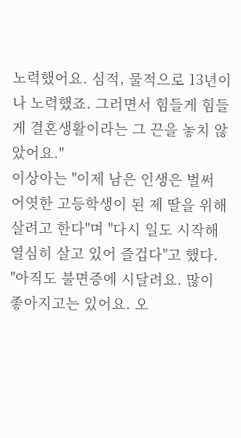노력했어요. 심적, 물적으로 13년이나 노력했죠. 그러면서 힘들게 힘들게 결혼생활이라는 그 끈을 놓치 않았어요."
이상아는 "이제 남은 인생은 벌써 어엿한 고등학생이 된 제 딸을 위해 살려고 한다"며 "다시 일도 시작해 열심히 살고 있어 즐겁다"고 했다.
"아직도 불면증에 시달려요. 많이 좋아지고는 있어요. 오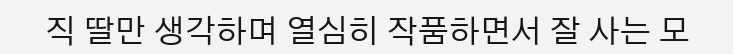직 딸만 생각하며 열심히 작품하면서 잘 사는 모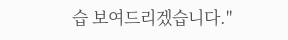습 보여드리겠습니다."